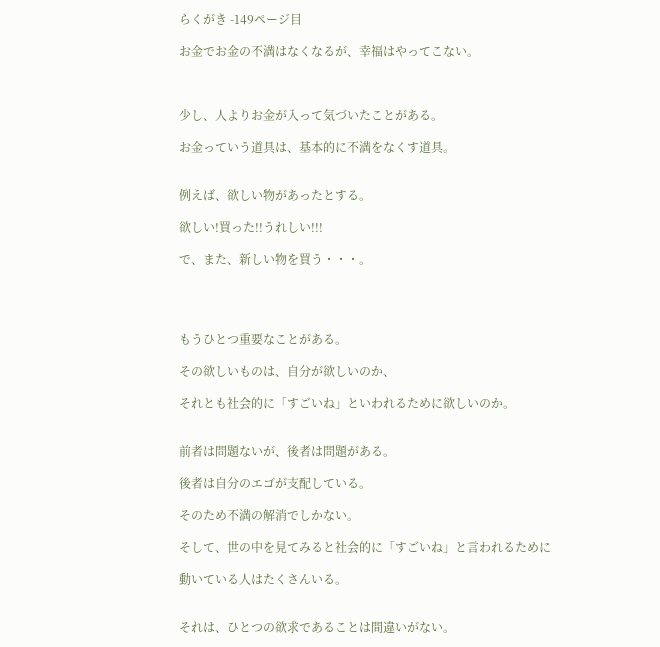らくがき -149ページ目

お金でお金の不満はなくなるが、幸福はやってこない。



少し、人よりお金が入って気づいたことがある。

お金っていう道具は、基本的に不満をなくす道具。


例えば、欲しい物があったとする。

欲しい!買った!!うれしい!!!

で、また、新しい物を買う・・・。




もうひとつ重要なことがある。

その欲しいものは、自分が欲しいのか、

それとも社会的に「すごいね」といわれるために欲しいのか。


前者は問題ないが、後者は問題がある。

後者は自分のエゴが支配している。

そのため不満の解消でしかない。

そして、世の中を見てみると社会的に「すごいね」と言われるために

動いている人はたくさんいる。


それは、ひとつの欲求であることは間違いがない。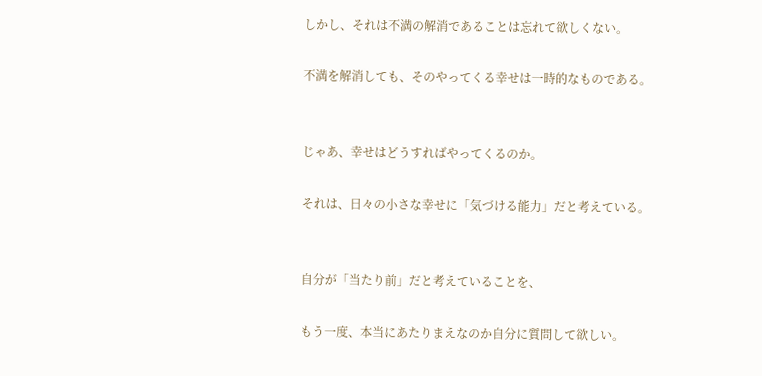しかし、それは不満の解消であることは忘れて欲しくない。

不満を解消しても、そのやってくる幸せは一時的なものである。


じゃあ、幸せはどうすればやってくるのか。

それは、日々の小さな幸せに「気づける能力」だと考えている。


自分が「当たり前」だと考えていることを、

もう一度、本当にあたりまえなのか自分に質問して欲しい。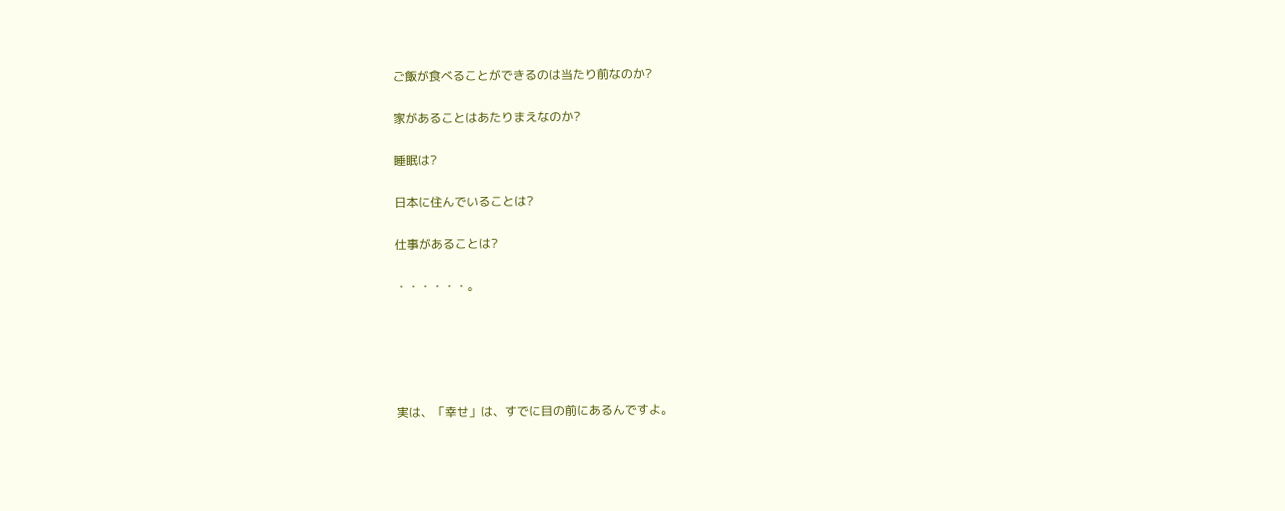ご飯が食べることができるのは当たり前なのか?

家があることはあたりまえなのか?

睡眠は?

日本に住んでいることは?

仕事があることは?

・・・・・・。





実は、「幸せ」は、すでに目の前にあるんですよ。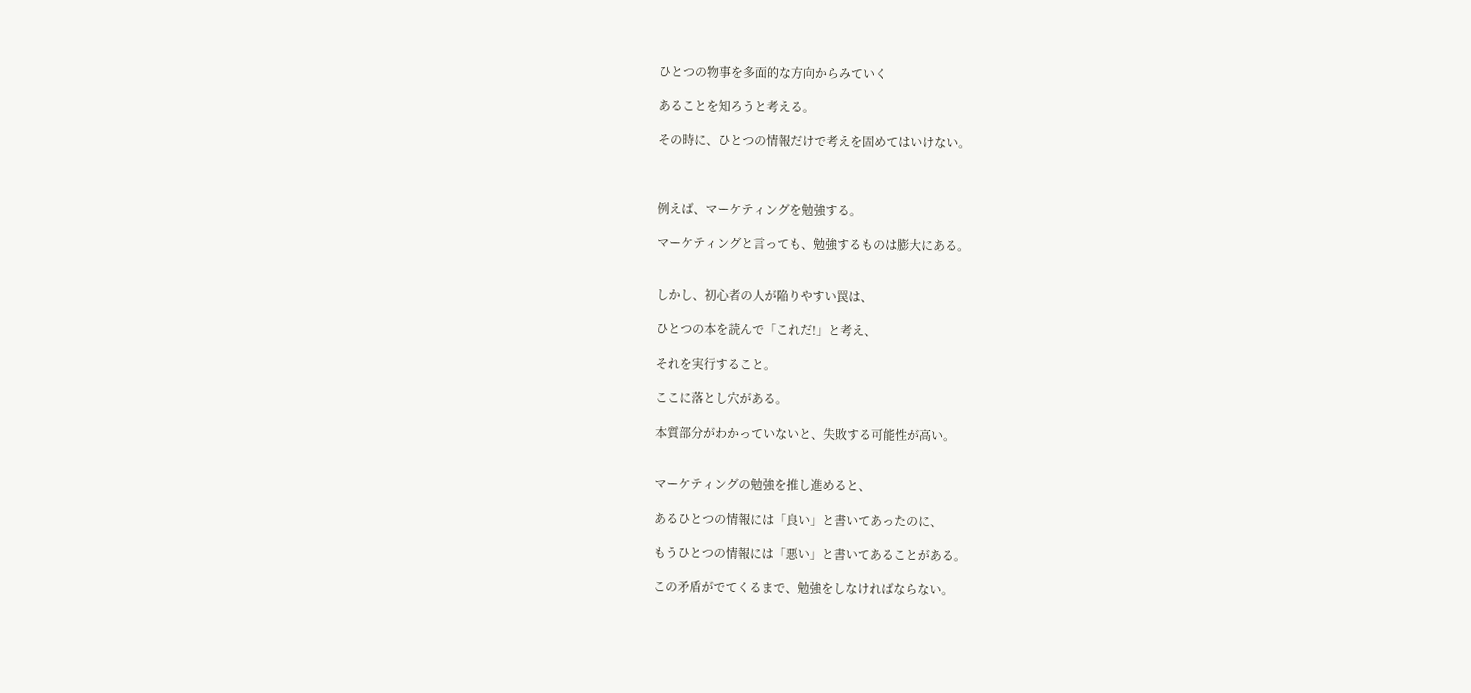ひとつの物事を多面的な方向からみていく

あることを知ろうと考える。

その時に、ひとつの情報だけで考えを固めてはいけない。



例えば、マーケティングを勉強する。

マーケティングと言っても、勉強するものは膨大にある。


しかし、初心者の人が陥りやすい罠は、

ひとつの本を読んで「これだ!」と考え、

それを実行すること。

ここに落とし穴がある。

本質部分がわかっていないと、失敗する可能性が高い。


マーケティングの勉強を推し進めると、

あるひとつの情報には「良い」と書いてあったのに、

もうひとつの情報には「悪い」と書いてあることがある。

この矛盾がでてくるまで、勉強をしなければならない。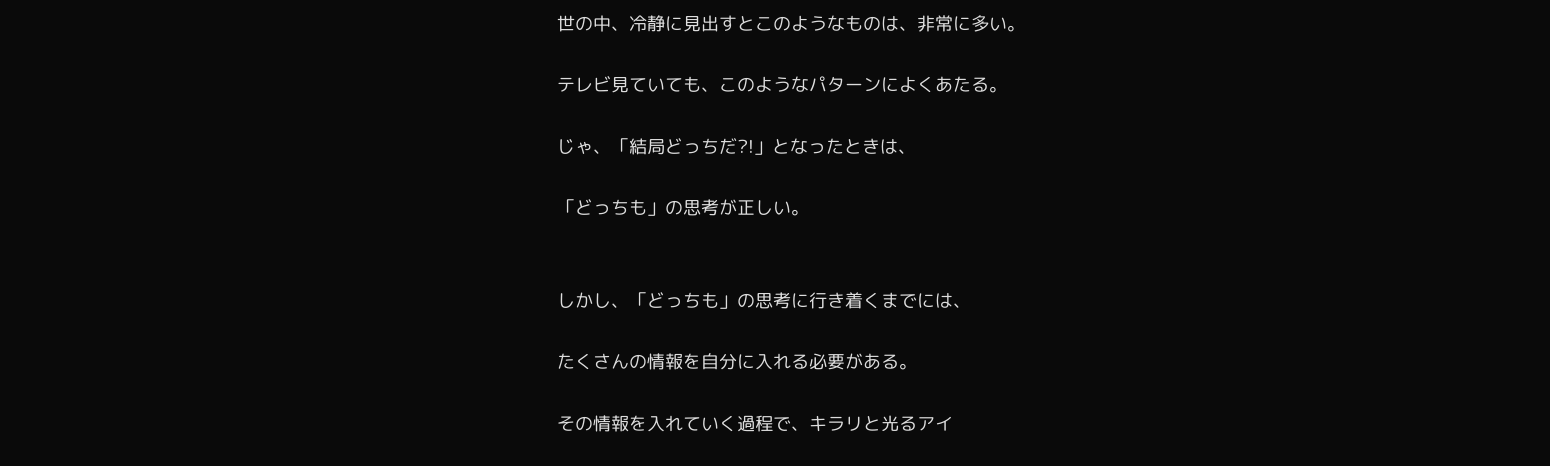世の中、冷静に見出すとこのようなものは、非常に多い。

テレビ見ていても、このようなパターンによくあたる。

じゃ、「結局どっちだ?!」となったときは、

「どっちも」の思考が正しい。


しかし、「どっちも」の思考に行き着くまでには、

たくさんの情報を自分に入れる必要がある。

その情報を入れていく過程で、キラリと光るアイ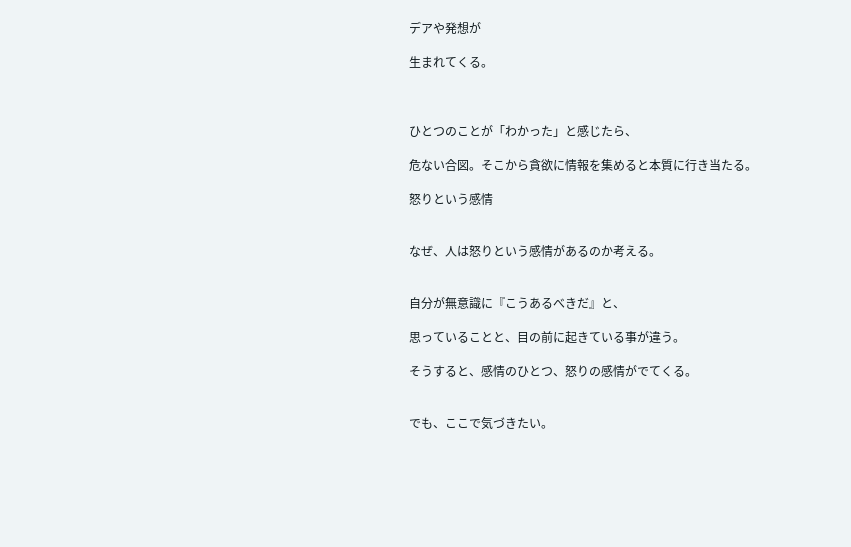デアや発想が

生まれてくる。



ひとつのことが「わかった」と感じたら、

危ない合図。そこから貪欲に情報を集めると本質に行き当たる。

怒りという感情


なぜ、人は怒りという感情があるのか考える。


自分が無意識に『こうあるべきだ』と、

思っていることと、目の前に起きている事が違う。

そうすると、感情のひとつ、怒りの感情がでてくる。


でも、ここで気づきたい。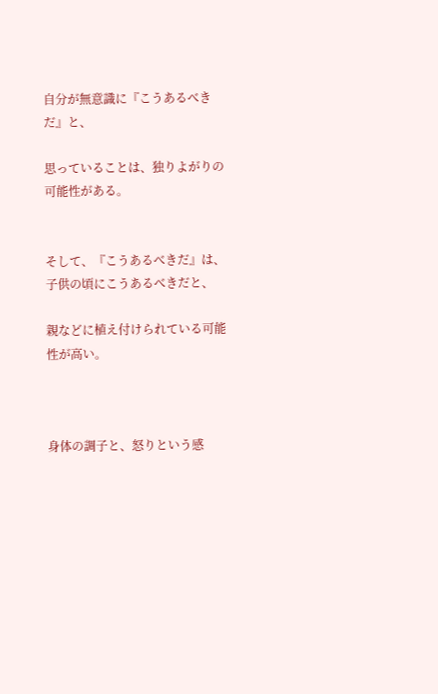自分が無意識に『こうあるべきだ』と、

思っていることは、独りよがりの可能性がある。


そして、『こうあるべきだ』は、子供の頃にこうあるべきだと、

親などに植え付けられている可能性が高い。



身体の調子と、怒りという感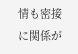情も密接に関係が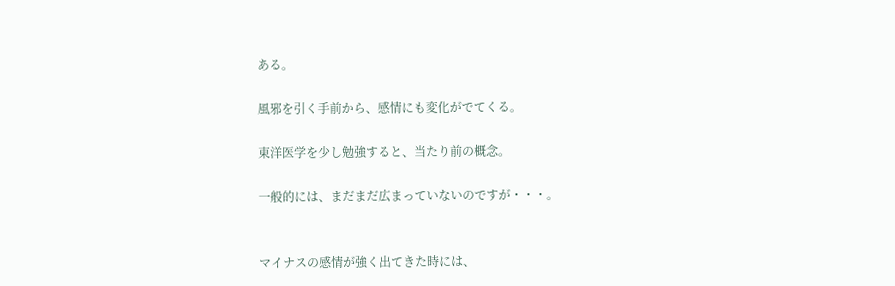ある。

風邪を引く手前から、感情にも変化がでてくる。

東洋医学を少し勉強すると、当たり前の概念。

一般的には、まだまだ広まっていないのですが・・・。


マイナスの感情が強く出てきた時には、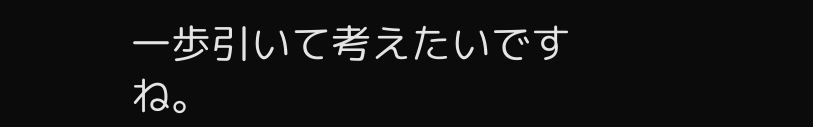一歩引いて考えたいですね。